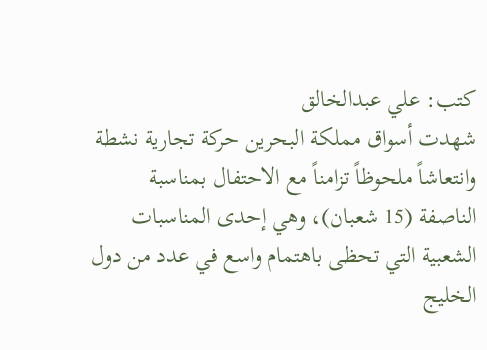كتب: علي عبدالخالق
شهدت أسواق مملكة البحرين حركة تجارية نشطة وانتعاشاً ملحوظاً تزامناً مع الاحتفال بمناسبة الناصفة (15 شعبان)، وهي إحدى المناسبات الشعبية التي تحظى باهتمام واسع في عدد من دول الخليج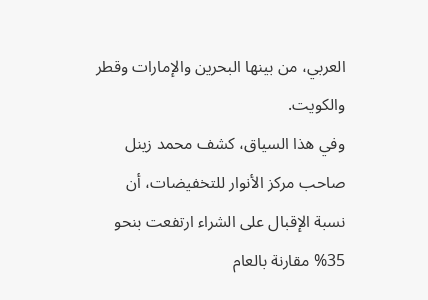العربي، من بينها البحرين والإمارات وقطر والكويت.
وفي هذا السياق، كشف محمد زينل صاحب مركز الأنوار للتخفيضات، أن نسبة الإقبال على الشراء ارتفعت بنحو 35% مقارنة بالعام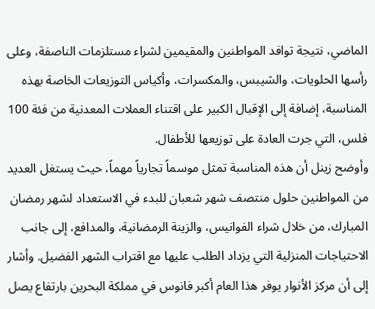الماضي، نتيجة توافد المواطنين والمقيمين لشراء مستلزمات الناصفة، وعلى رأسها الحلويات، والشيبس، والمكسرات، وأكياس التوزيعات الخاصة بهذه المناسبة، إضافة إلى الإقبال الكبير على اقتناء العملات المعدنية من فئة 100 فلس، التي جرت العادة على توزيعها للأطفال.
وأوضح زينل أن هذه المناسبة تمثل موسماً تجارياً مهماً، حيث يستغل العديد من المواطنين حلول منتصف شهر شعبان للبدء في الاستعداد لشهر رمضان المبارك، من خلال شراء الفوانيس، والزينة الرمضانية، والمدافع، إلى جانب الاحتياجات المنزلية التي يزداد الطلب عليها مع اقتراب الشهر الفضيل. وأشار إلى أن مركز الأنوار يوفر هذا العام أكبر فانوس في مملكة البحرين بارتفاع يصل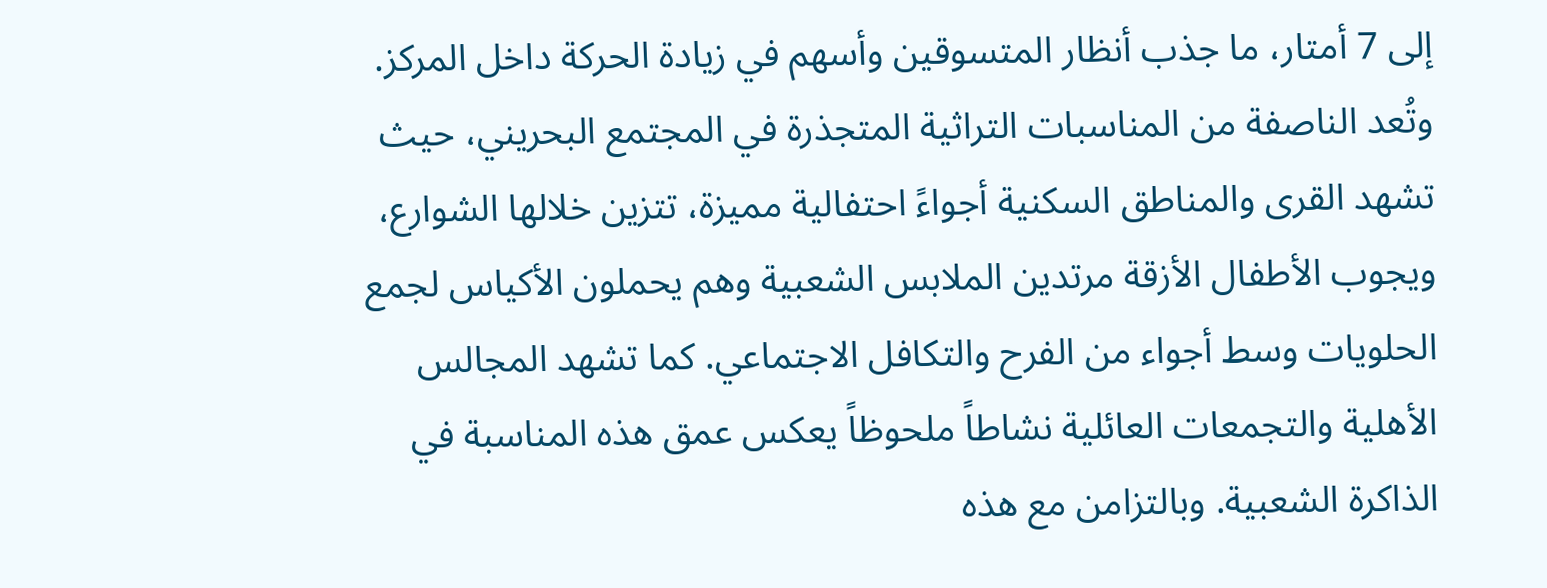إلى 7 أمتار، ما جذب أنظار المتسوقين وأسهم في زيادة الحركة داخل المركز.
وتُعد الناصفة من المناسبات التراثية المتجذرة في المجتمع البحريني، حيث تشهد القرى والمناطق السكنية أجواءً احتفالية مميزة، تتزين خلالها الشوارع، ويجوب الأطفال الأزقة مرتدين الملابس الشعبية وهم يحملون الأكياس لجمع الحلويات وسط أجواء من الفرح والتكافل الاجتماعي. كما تشهد المجالس الأهلية والتجمعات العائلية نشاطاً ملحوظاً يعكس عمق هذه المناسبة في الذاكرة الشعبية. وبالتزامن مع هذه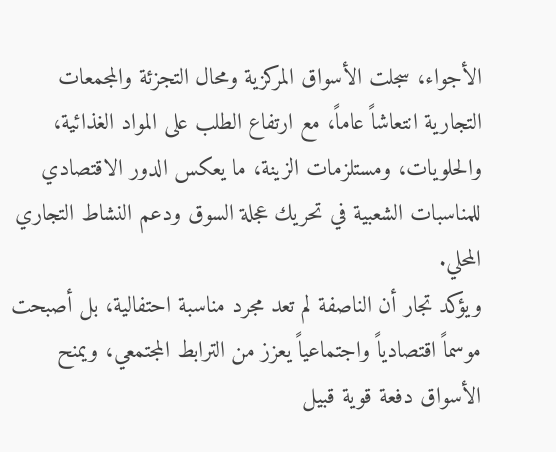الأجواء، سجلت الأسواق المركزية ومحال التجزئة والمجمعات التجارية انتعاشاً عاماً، مع ارتفاع الطلب على المواد الغذائية، والحلويات، ومستلزمات الزينة، ما يعكس الدور الاقتصادي للمناسبات الشعبية في تحريك عجلة السوق ودعم النشاط التجاري المحلي.
ويؤكد تجار أن الناصفة لم تعد مجرد مناسبة احتفالية، بل أصبحت موسماً اقتصادياً واجتماعياً يعزز من الترابط المجتمعي، ويمنح الأسواق دفعة قوية قبيل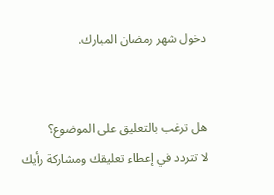دخول شهر رمضان المبارك.


هل ترغب بالتعليق على الموضوع؟
لا تتردد في إعطاء تعليقك ومشاركة رأيك